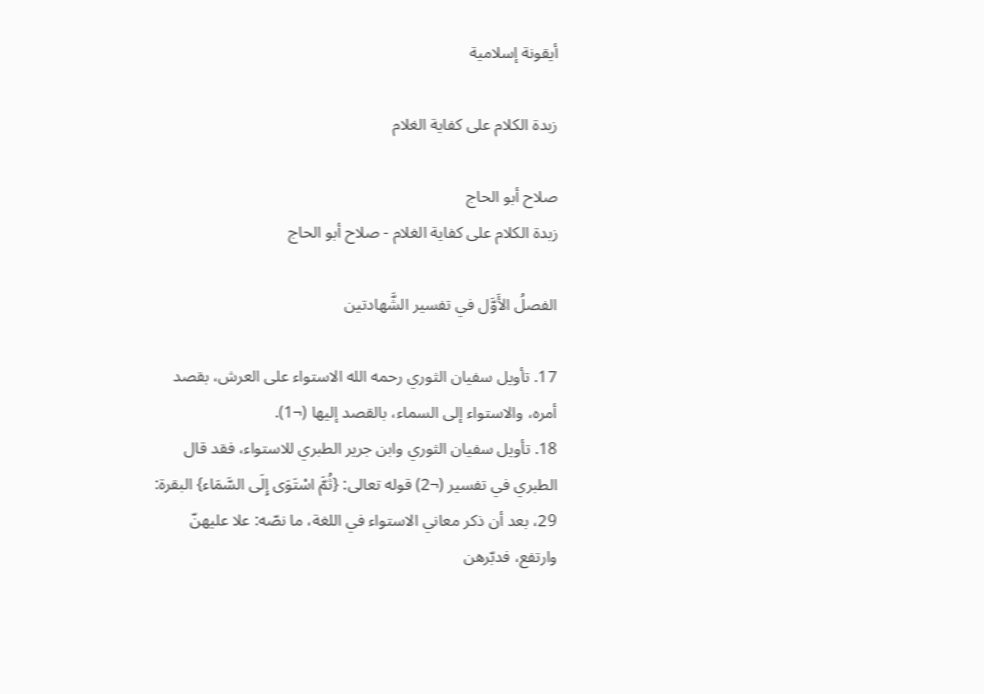أيقونة إسلامية

زبدة الكلام على كفاية الغلام

صلاح أبو الحاج
زبدة الكلام على كفاية الغلام - صلاح أبو الحاج

الفصلُ الأَوَّل في تفسير الشَّهادتين

17. تأويل سفيان الثوري رحمه الله الاستواء على العرش، بقصد أمره، والاستواء إلى السماء، بالقصد إليها (¬1).
18. تأويل سفيان الثوري وابن جرير الطبري للاستواء، فقد قال الطبري في تفسير (¬2) قوله تعالى: {ثُمَّ اسْتَوَى إِلَى السَّمَاء} البقرة: 29، بعد أن ذكر معاني الاستواء في اللغة، ما نصّه: علا عليهنّ وارتفع، فدبّرهن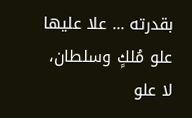بقدرته ... علا عليها علو مُلكٍ وسلطان، لا علو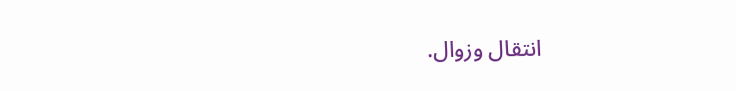انتقال وزوال.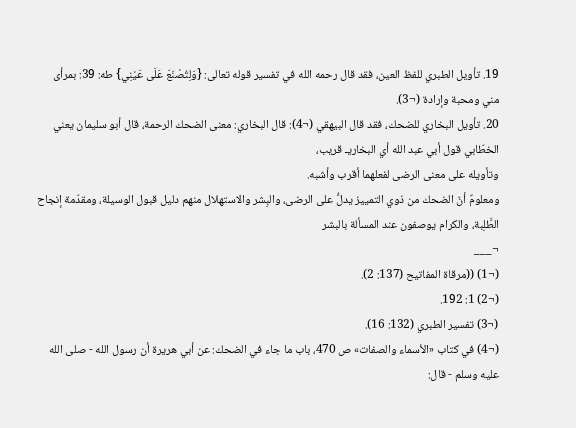19. تأويل الطبري للفظ العين، فقد قال رحمه الله في تفسير قوله تعالى: {وَلِتُصْنَعَ عَلَى عَيْنِي} طه: 39: بمرأى مني ومحبة وإرادة (¬3).
20. تأويل البخاري للضحك، فقد قال البيهقي (¬4): قال البخاري: معنى الضحك الرحمة، قال أبو سليمان يعني الخطّابي قول أبي عبد الله أي البخاريـ قريب،
وتأويله على معنى الرضى لفعلهما أقرب وأشبه.
ومعلومٌ أنّ الضحك من ذوي التمييز يدلُّ على الرضى، والبِشر والاستهلال منهم دليل قبول الوسيلة، ومقدّمة إنجاح الطَّلِبة، والكرام يوصفون عند المسألة بالبشر
¬___
(¬1) ((مرقاة المفاتيح (137: 2).
(¬2) 1: 192.
(¬3) تفسير الطبري (132: 16).
(¬4) في كتاب «الأسماء والصفات» ص 470، باب ما جاء في الضحك: عن أبي هريرة أن رسول الله - صلى الله عليه وسلم - قال: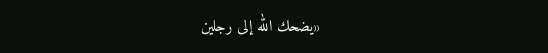«يضحك الله إلى رجلين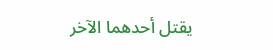يقتل أحدهما الآخر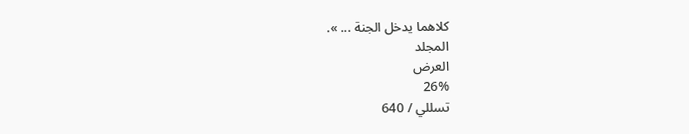كلاهما يدخل الجنة ... ».
المجلد
العرض
26%
تسللي / 640